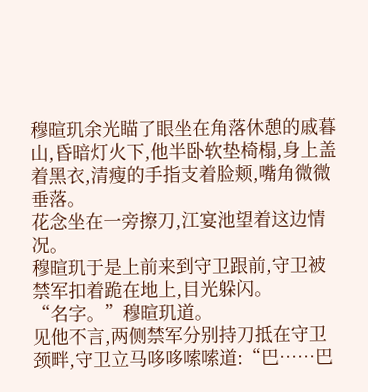穆暄玑余光瞄了眼坐在角落休憩的戚暮山,昏暗灯火下,他半卧软垫椅榻,身上盖着黑衣,清瘦的手指支着脸颊,嘴角微微垂落。
花念坐在一旁擦刀,江宴池望着这边情况。
穆暄玑于是上前来到守卫跟前,守卫被禁军扣着跪在地上,目光躲闪。
“名字。”穆暄玑道。
见他不言,两侧禁军分别持刀抵在守卫颈畔,守卫立马哆哆嗦嗦道:“巴……巴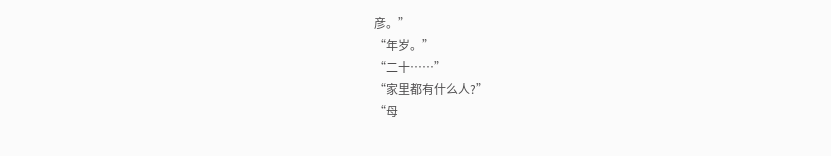彦。”
“年岁。”
“二十……”
“家里都有什么人?”
“母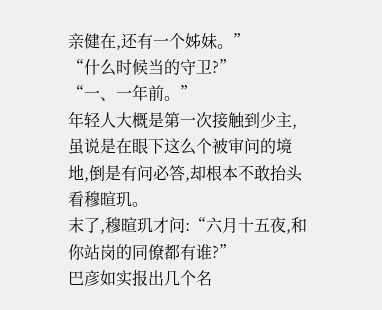亲健在,还有一个姊妹。”
“什么时候当的守卫?”
“一、一年前。”
年轻人大概是第一次接触到少主,虽说是在眼下这么个被审问的境地,倒是有问必答,却根本不敢抬头看穆暄玑。
末了,穆暄玑才问:“六月十五夜,和你站岗的同僚都有谁?”
巴彦如实报出几个名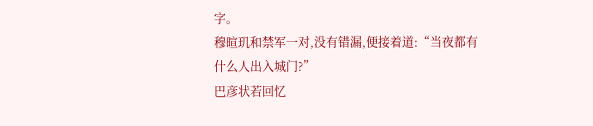字。
穆暄玑和禁军一对,没有错漏,便接着道:“当夜都有什么人出入城门?”
巴彦状若回忆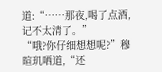道:“……那夜,喝了点酒,记不太清了。”
“哦?你仔细想想呢?”穆暄玑哂道,“还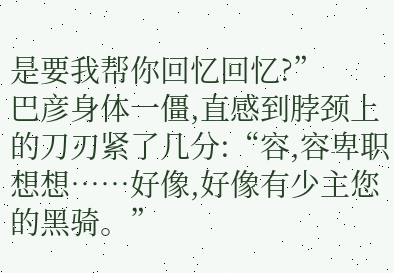是要我帮你回忆回忆?”
巴彦身体一僵,直感到脖颈上的刀刃紧了几分:“容,容卑职想想……好像,好像有少主您的黑骑。”